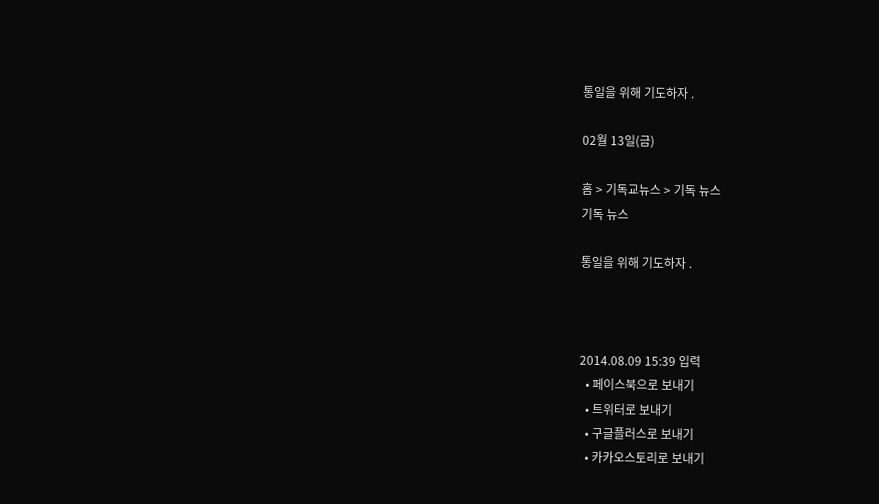통일을 위해 기도하자 .

02월 13일(금)

홈 > 기독교뉴스 > 기독 뉴스
기독 뉴스

통일을 위해 기도하자 .



2014.08.09 15:39 입력
  • 페이스북으로 보내기
  • 트위터로 보내기
  • 구글플러스로 보내기
  • 카카오스토리로 보내기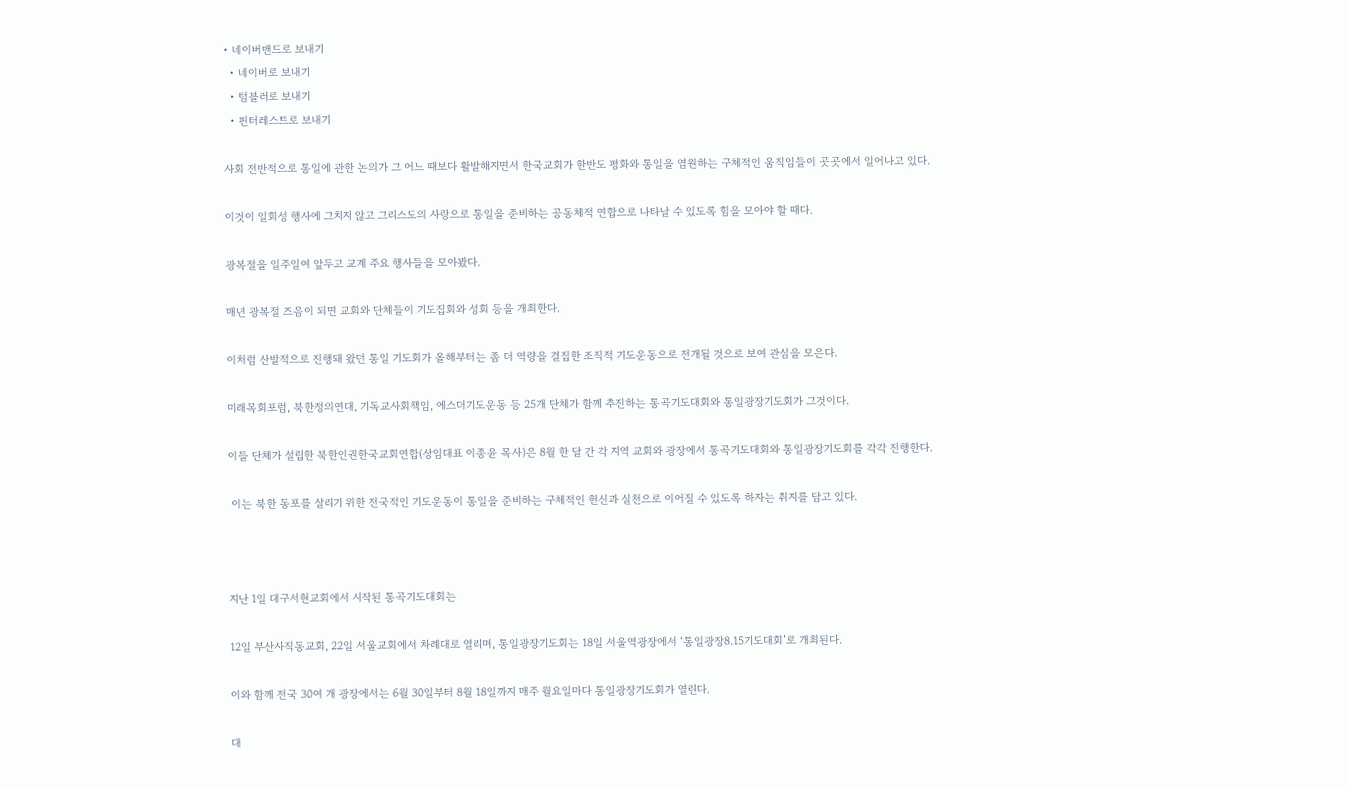• 네이버밴드로 보내기
  • 네이버로 보내기
  • 텀블러로 보내기
  • 핀터레스트로 보내기

사회 전반적으로 통일에 관한 논의가 그 어느 때보다 활발해지면서 한국교회가 한반도 평화와 통일을 염원하는 구체적인 움직임들이 곳곳에서 일어나고 있다.

이것이 일회성 행사에 그치지 않고 그리스도의 사랑으로 통일을 준비하는 공동체적 연합으로 나타날 수 있도록 힘을 모아야 할 때다.

광복절을 일주일여 앞두고 교계 주요 행사들을 모아봤다.

매년 광복절 즈음이 되면 교회와 단체들이 기도집회와 성회 등을 개최한다.

이처럼 산발적으로 진행돼 왔던 통일 기도회가 올해부터는 좀 더 역량을 결집한 조직적 기도운동으로 전개될 것으로 보여 관심을 모은다.

미래목회포럼, 북한정의연대, 기독교사회책임, 에스더기도운동 등 25개 단체가 함께 추진하는 통곡기도대회와 통일광장기도회가 그것이다.

이들 단체가 설립한 북한인권한국교회연합(상임대표 이종윤 목사)은 8월 한 달 간 각 지역 교회와 광장에서 통곡기도대회와 통일광장기도회를 각각 진행한다.

 이는 북한 동포를 살리기 위한 전국적인 기도운동이 통일을 준비하는 구체적인 헌신과 실천으로 이어질 수 있도록 하자는 취지를 담고 있다.



지난 1일 대구서현교회에서 시작된 통곡기도대회는

12일 부산사직동교회, 22일 서울교회에서 차례대로 열리며, 통일광장기도회는 18일 서울역광장에서 ‘통일광장8.15기도대회’로 개최된다.

이와 함께 전국 30여 개 광장에서는 6월 30일부터 8월 18일까지 매주 월요일마다 통일광장기도회가 열린다.

대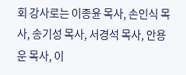회 강사로는 이종윤 목사, 손인식 목사, 송기성 목사, 서경석 목사, 안용운 목사, 이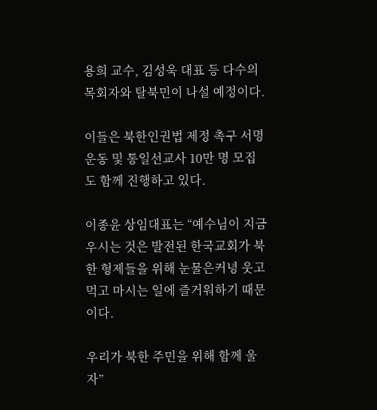용희 교수, 김성욱 대표 등 다수의 목회자와 탈북민이 나설 예정이다.

이들은 북한인권법 제정 촉구 서명운동 및 통일선교사 10만 명 모집도 함께 진행하고 있다.

이종윤 상임대표는 “예수님이 지금 우시는 것은 발전된 한국교회가 북한 형제들을 위해 눈물은커녕 웃고 먹고 마시는 일에 즐거워하기 때문이다.

우리가 북한 주민을 위해 함께 울자”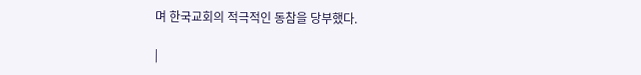며 한국교회의 적극적인 동참을 당부했다.

|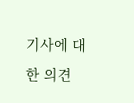기사에 대한 의견